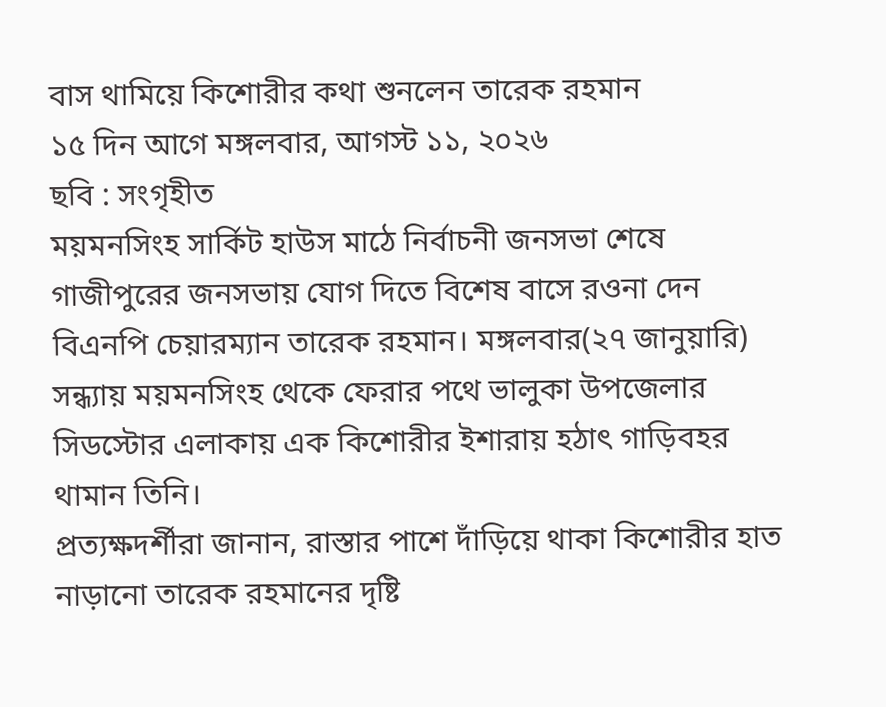বাস থামিয়ে কিশোরীর কথা শুনলেন তারেক রহমান
১৫ দিন আগে মঙ্গলবার, আগস্ট ১১, ২০২৬
ছবি : সংগৃহীত
ময়মনসিংহ সার্কিট হাউস মাঠে নির্বাচনী জনসভা শেষে গাজীপুরের জনসভায় যোগ দিতে বিশেষ বাসে রওনা দেন বিএনপি চেয়ারম্যান তারেক রহমান। মঙ্গলবার(২৭ জানুয়ারি) সন্ধ্যায় ময়মনসিংহ থেকে ফেরার পথে ভালুকা উপজেলার সিডস্টোর এলাকায় এক কিশোরীর ইশারায় হঠাৎ গাড়িবহর থামান তিনি।
প্রত্যক্ষদর্শীরা জানান, রাস্তার পাশে দাঁড়িয়ে থাকা কিশোরীর হাত নাড়ানো তারেক রহমানের দৃষ্টি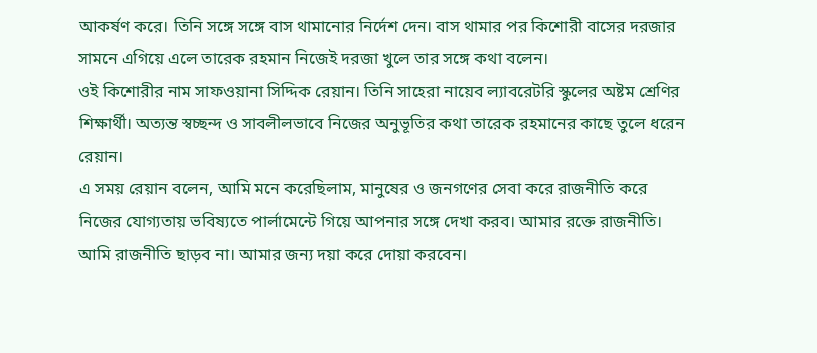আকর্ষণ করে। তিনি সঙ্গে সঙ্গে বাস থামানোর নির্দেশ দেন। বাস থামার পর কিশোরী বাসের দরজার সামনে এগিয়ে এলে তারেক রহমান নিজেই দরজা খুলে তার সঙ্গে কথা বলেন।
ওই কিশোরীর নাম সাফওয়ানা সিদ্দিক রেয়ান। তিনি সাহেরা নায়েব ল্যাবরেটরি স্কুলের অষ্টম শ্রেণির শিক্ষার্থী। অত্যন্ত স্বচ্ছন্দ ও সাবলীলভাবে নিজের অনুভূতির কথা তারেক রহমানের কাছে তুলে ধরেন রেয়ান।
এ সময় রেয়ান বলেন, আমি মনে করেছিলাম, মানুষের ও জনগণের সেবা করে রাজনীতি করে নিজের যোগ্যতায় ভবিষ্যতে পার্লামেন্টে গিয়ে আপনার সঙ্গে দেখা করব। আমার রক্তে রাজনীতি। আমি রাজনীতি ছাড়ব না। আমার জন্য দয়া করে দোয়া করবেন।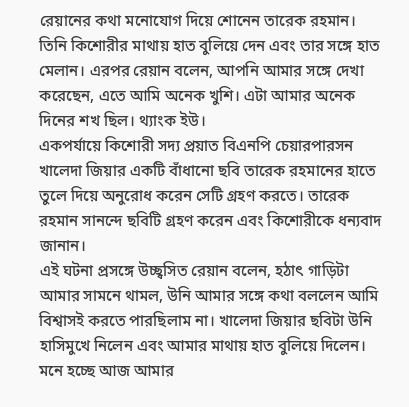রেয়ানের কথা মনোযোগ দিয়ে শোনেন তারেক রহমান। তিনি কিশোরীর মাথায় হাত বুলিয়ে দেন এবং তার সঙ্গে হাত মেলান। এরপর রেয়ান বলেন, আপনি আমার সঙ্গে দেখা করেছেন, এতে আমি অনেক খুশি। এটা আমার অনেক দিনের শখ ছিল। থ্যাংক ইউ।
একপর্যায়ে কিশোরী সদ্য প্রয়াত বিএনপি চেয়ারপারসন খালেদা জিয়ার একটি বাঁধানো ছবি তারেক রহমানের হাতে তুলে দিয়ে অনুরোধ করেন সেটি গ্রহণ করতে। তারেক রহমান সানন্দে ছবিটি গ্রহণ করেন এবং কিশোরীকে ধন্যবাদ জানান।
এই ঘটনা প্রসঙ্গে উচ্ছ্বসিত রেয়ান বলেন, হঠাৎ গাড়িটা আমার সামনে থামল, উনি আমার সঙ্গে কথা বললেন আমি বিশ্বাসই করতে পারছিলাম না। খালেদা জিয়ার ছবিটা উনি হাসিমুখে নিলেন এবং আমার মাথায় হাত বুলিয়ে দিলেন। মনে হচ্ছে আজ আমার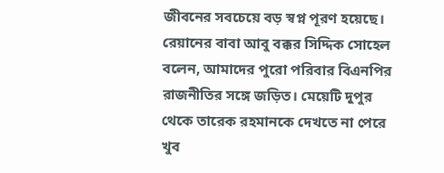জীবনের সবচেয়ে বড় স্বপ্ন পূরণ হয়েছে।
রেয়ানের বাবা আবু বক্কর সিদ্দিক সোহেল বলেন, আমাদের পুরো পরিবার বিএনপির রাজনীতির সঙ্গে জড়িত। মেয়েটি দুপুর থেকে তারেক রহমানকে দেখতে না পেরে খুব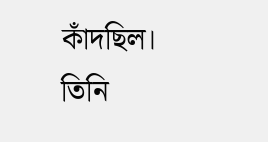কাঁদছিল। তিনি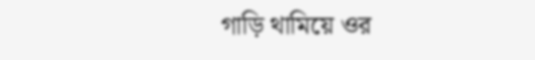গাড়ি থামিয়ে ওর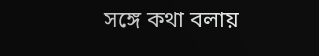সঙ্গে কথা বলায়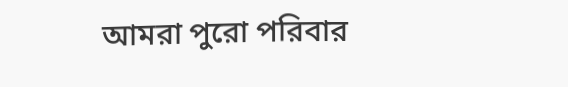আমরা পুরো পরিবার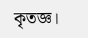কৃতজ্ঞ।